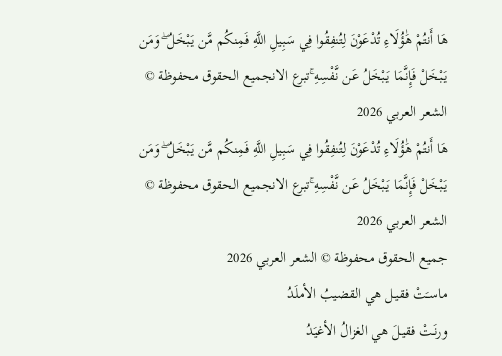هَا أَنتُمْ هَٰؤُلَاءِ تُدْعَوْنَ لِتُنفِقُوا فِي سَبِيلِ اللَّهِ فَمِنكُم مَّن يَبْخَلُ ۖ وَمَن يَبْخَلْ فَإِنَّمَا يَبْخَلُ عَن نَّفْسِهِ ۚتبرع الانجميع الحقوق محفوظة © الشعر العربي 2026
هَا أَنتُمْ هَٰؤُلَاءِ تُدْعَوْنَ لِتُنفِقُوا فِي سَبِيلِ اللَّهِ فَمِنكُم مَّن يَبْخَلُ ۖ وَمَن يَبْخَلْ فَإِنَّمَا يَبْخَلُ عَن نَّفْسِهِ ۚتبرع الانجميع الحقوق محفوظة © الشعر العربي 2026
جميع الحقوق محفوظة © الشعر العربي 2026
ماسـَتْ فقيـل هي القضيبُ الأملَدُ
ورنَـتْ فقيـلَ هي الغزالُ الأغيَدُ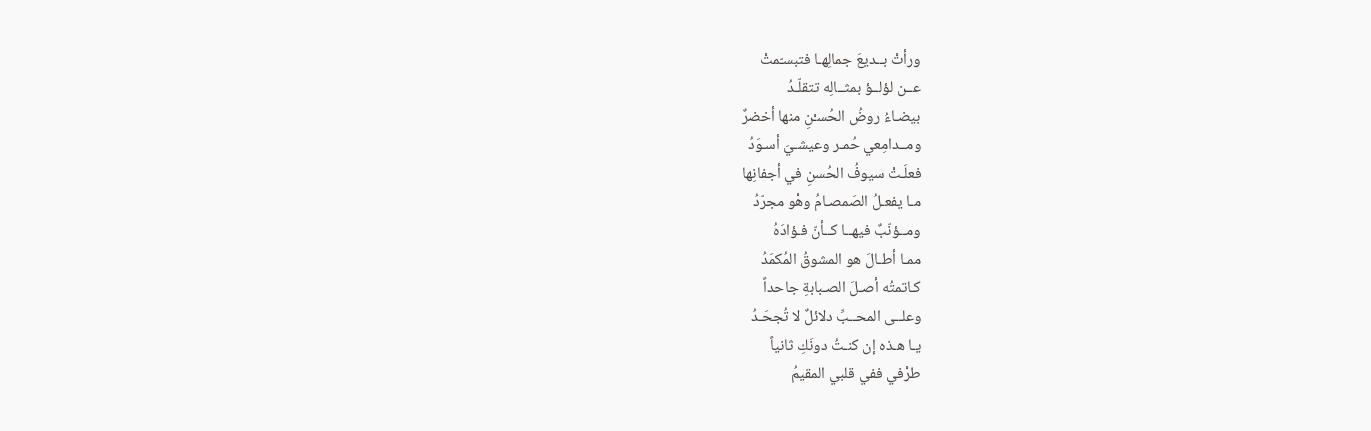ورأتْ بــديعَ جمالِهـا فتبسـّمتْ
عــن لؤلــؤ بمثــالِه تتقلّـدُ
بيضـاءُ روضُ الحُسـْنِ منها أخضرٌ
ومــدامِعي حُمـر وعيشـيَ أسـوَدُ
فعلَـتْ سيوفُ الحُسنِ في أجفانِها
مـا يفعـلُ الصَمصـامُ وهْو مجرّدُ
ومــؤنّبٌ فيهــا كــأنّ فـؤادَهُ
ممـا أطـالَ هو المشوقُ المُكمَدُ
كـاتمتُه أصـلَ الصـبابةِ جاحداً
وعلــى المحــبِّ دلائلٌ لا تُجحَـدُ
يـا هـذه إن كنـتُ دونَكِ ثانياً
طرْفي ففي قلبي المقيمُ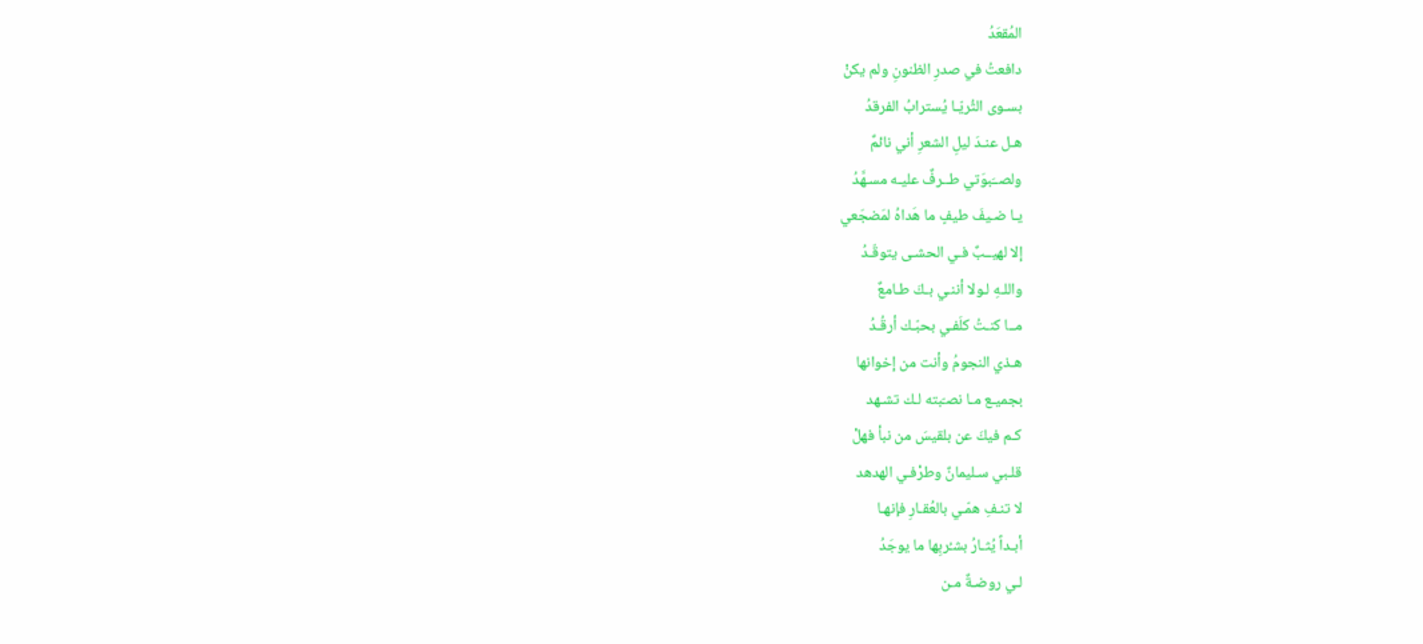المُقعَدُ
دافعتُ في صدرِ الظنونِ ولم يكنْ
بسـوى الثُريّـا يُسترابُ الفرقدُ
هـل عنـدَ ليلِ الشعرِ أني نائمٌ
ولصــَبوَتي طــرفٌ عليـه مسـهَّدُ
يـا ضـيفَ طيفٍ ما هَداهُ لمَضجَعي
إلا لهيــبٌ فـي الحشـى يتوقّـدُ
واللـهِ لـولا أننـي بـكَ طـامعٌ
مــا كنـتُ كلَفـي بحبّـك أرقُـدُ
هـذي النجومُ وأنت من إخوانها
بجميـع مـا نصـّبته لـك تشـهد
كـم فيكَ عن بلقيسَ من نبأ فهلْ
قلـبي سـليمانٌ وطرْفـي الهدهد
لا تنـفِ همّـي بالعُقـارِ فإنهـا
أبـداً يُثـارُ بشـُربِها ما يوجَدُ
لـي روضـةٌ مـن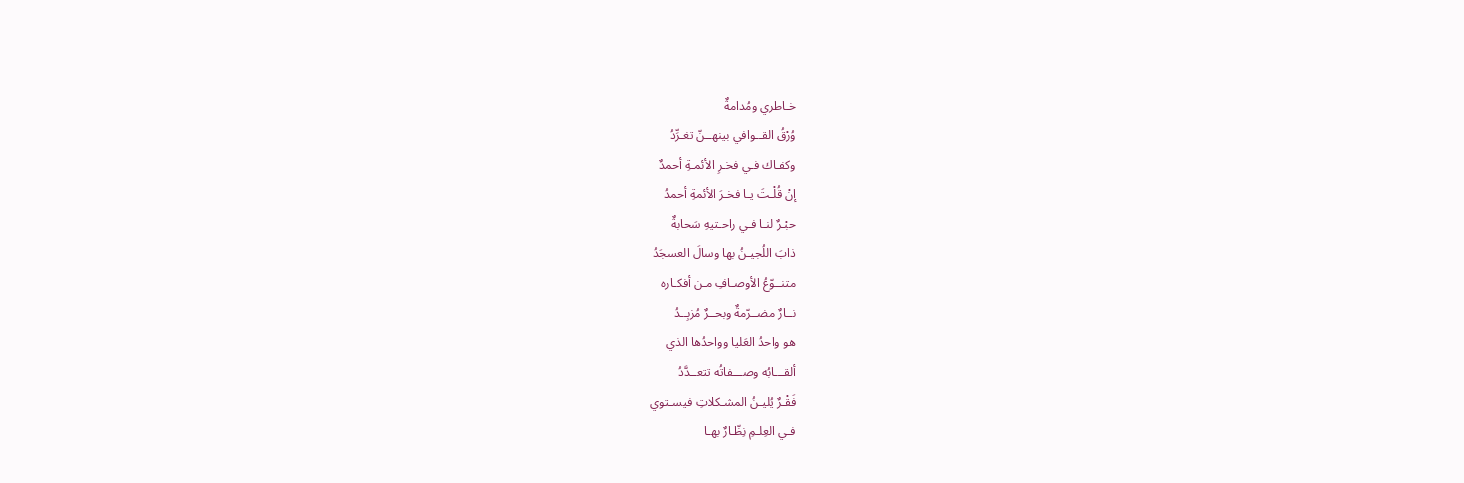خـاطري ومُدامةٌ
وُرْقُ القــوافي بينهــنّ تغـرِّدُ
وكفـاك فـي فخـرِ الأئمـةِ أحمدٌ
إنْ قُلْـتَ يـا فخـرَ الأئمةِ أحمدُ
حبْـرٌ لنـا فـي راحـتيهِ سَحابةٌ
ذابَ اللُجيـنُ بها وسالَ العسجَدُ
متنــوّعُ الأوصـافِ مـن أفكـاره
نــارٌ مضــرّمةٌ وبحــرٌ مُزبِــدُ
هو واحدُ العَليا وواحدُها الذي
ألقـــابُه وصـــفاتُه تتعــدَّدُ
فَقْـرٌ يُليـنُ المشـكلاتِ فيسـتوي
فـي العِلـمِ نِظّـارٌ بهـا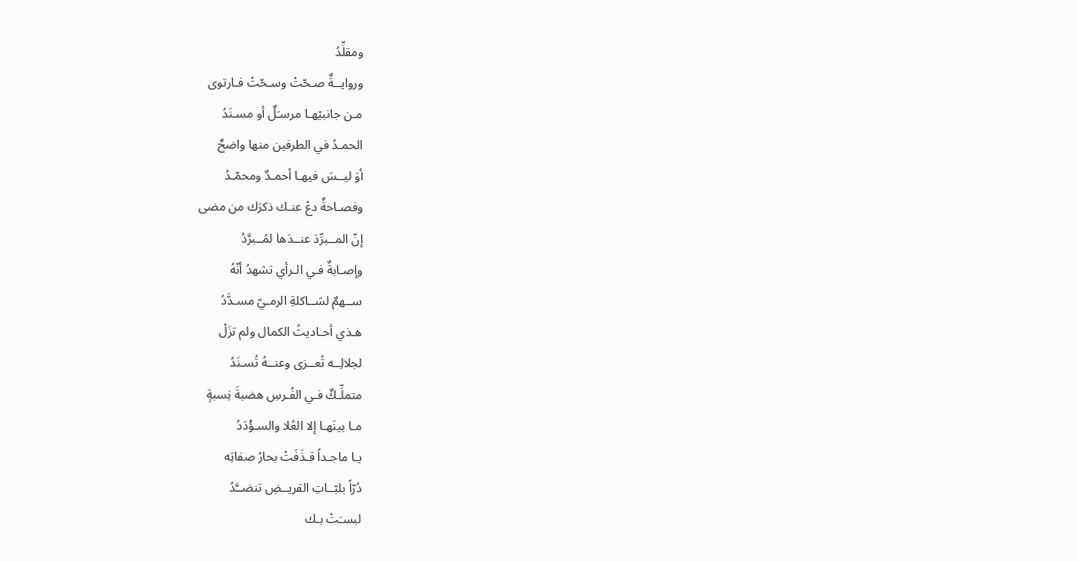ومقلِّدُ
وروايــةٌ صـحّتْ وسـحّتْ فـارتوى
مـن جانبيْهـا مرسـَلٌ أو مسـنَدُ
الحمـدُ في الطرفين منها واضحٌ
أوَ ليــسَ فيهـا أحمـدٌ ومحمّـدُ
وفصـاحةٌ دعْ عنـك ذكرَك من مضى
إنّ المــبرِّدَ عنــدَها لمُــبرَّدُ
وإصـابةٌ فـي الـرأي تشهدُ أنّهُ
ســهمٌ لشــاكلةِ الرمـيّ مسـدَّدُ
هـذي أحـاديثُ الكمال ولم تزَلْ
لجلالِــه تُعــزى وعنــهُ تُسـنَدُ
متملِّـكٌ فـي الفُـرسِ هضبةَ نِسبةٍ
مـا بينَهـا إلا العُلا والسـؤْدَدُ
يـا ماجـداً قـذَفَتْ بحارُ صفاتِه
دُرّاً بلبّــاتِ القريــضِ تنضــَّدُ
لبسـَتْ بـك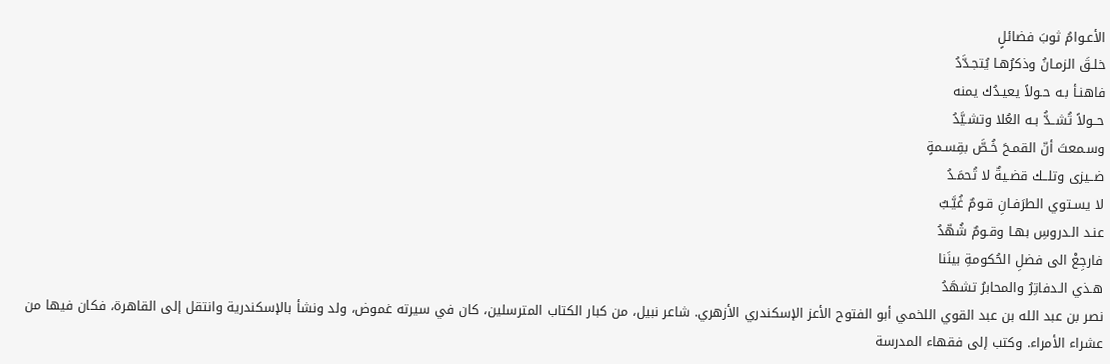الأعـوامُ ثوبَ فضائلٍ
خلـقَ الزمـانُ وذكرُهـا يُتجـدَّدُ
فاهنـأ بـه حـولاً يعيـدُك يمنه
حــولاً تُشــدُّ بـه العُلا وتشـيَّدُ
وسـمعتَ أنّ القمـحَ خُـصَّ بقِسـمةٍ
ضــيزى وتلــك قضـيةٌ لا تُحمَـدُ
لا يسـتوي الطرَفـانِ قـومٌ غُيَّـبٌ
عنـد الـدروسِ بهـا وقـومٌ شُهّدُ
فارجِعْ الى فضلِ الحُكومةِ بينَنا
هـذي الـدفاتِرُ والمحابرُ تشهَدُ
نصر بن عبد الله بن عبد القوي اللخمي أبو الفتوح الأعز الإسكندري الأزهري. شاعر نبيل، من كبار الكتاب المترسلين، كان في سيرته غموض، ولد ونشأ بالإسكندرية وانتقل إلى القاهرة، فكان فيها من عشراء الأمراء. وكتب إلى فقهاء المدرسة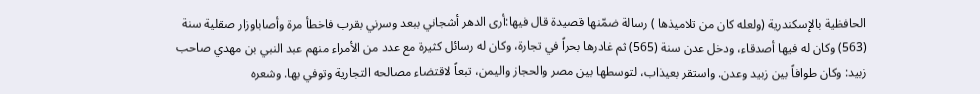الحافظية بالإسكندرية (ولعله كان من تلاميذها ) رسالة ضمّنها قصيدة قال فيها:أرى الدهر أشجاني ببعد وسرني بقرب فاخطأ مرة وأصاباوزار صقلية سنة (563) وكان له فيها أصدقاء، ودخل عدن سنة (565) ثم غادرها بحراً في تجارة، وكان له رسائل كثيرة مع عدد من الأمراء منهم عبد النبي بن مهدي صاحب زبيد: وكان طوافاً بين زبيد وعدن. واستقر بعيذاب، لتوسطها بين مصر والحجاز واليمن، تبعاً لاقتضاء مصالحه التجارية وتوفي بها. وشعره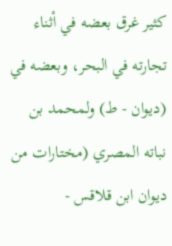كثير غرق بعضه في أثناء تجارته في البحر، وبعضه في (ديوان - ط) ولمحمد بن نباته المصري (مختارات من ديوان ابن قلاقس -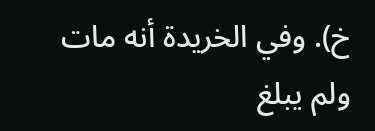خ). وفي الخريدة أنه مات ولم يبلغ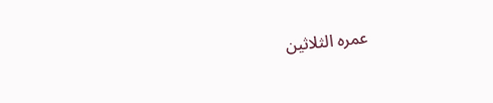عمره الثلاثين